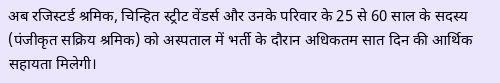अब रजिस्टर्ड श्रमिक, चिन्हित स्ट्रीट वेंडर्स और उनके परिवार के 25 से 60 साल के सदस्य (पंजीकृत सक्रिय श्रमिक) को अस्पताल में भर्ती के दौरान अधिकतम सात दिन की आर्थिक सहायता मिलेगी।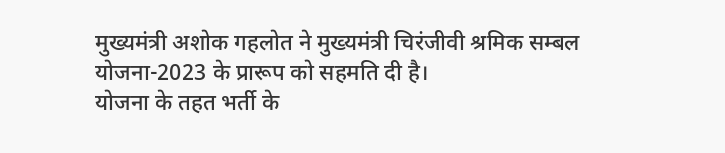मुख्यमंत्री अशोक गहलोत ने मुख्यमंत्री चिरंजीवी श्रमिक सम्बल योजना-2023 के प्रारूप को सहमति दी है।
योजना के तहत भर्ती के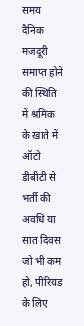समय दैनिक मजदूरी समाप्त होने की स्थिति में श्रमिक के खाते में ऑटो डीबीटी से भर्ती की अवधि या सात दिवस जो भी कम हो, पीरियड के लिए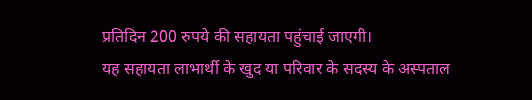प्रतिदिन 200 रुपये की सहायता पहुंचाई जाएगी।
यह सहायता लाभार्थी के खुद या परिवार के सदस्य के अस्पताल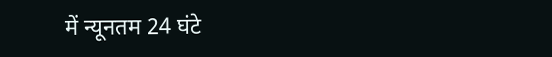में न्यूनतम 24 घंटे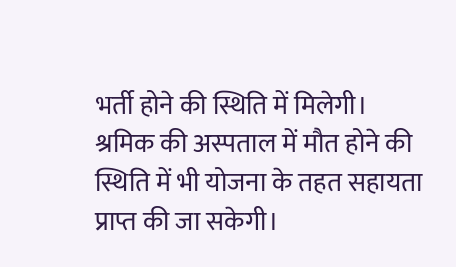भर्ती होने की स्थिति में मिलेगी। श्रमिक की अस्पताल में मौत होने की स्थिति में भी योजना के तहत सहायता प्राप्त की जा सकेगी।